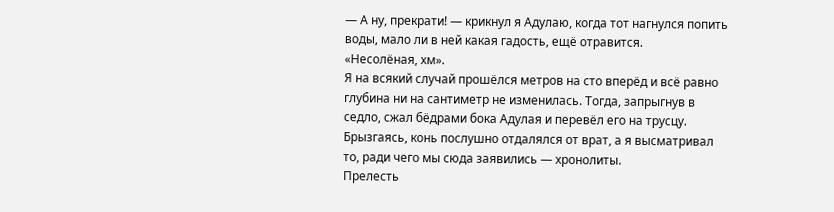— А ну, прекрати! — крикнул я Адулаю, когда тот нагнулся попить воды, мало ли в ней какая гадость, ещё отравится.
«Несолёная, хм».
Я на всякий случай прошёлся метров на сто вперёд и всё равно глубина ни на сантиметр не изменилась. Тогда, запрыгнув в седло, сжал бëдрами бока Адулая и перевёл его на трусцу. Брызгаясь, конь послушно отдалялся от врат, а я высматривал то, ради чего мы сюда заявились — хронолиты.
Прелесть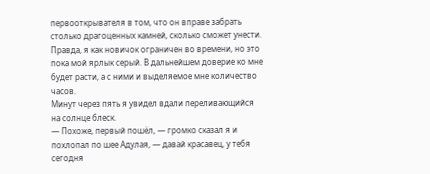первооткрывателя в том, что он вправе забрать столько драгоценных камней, сколько сможет унести. Правда, я как новичок ограничен во времени, но это пока мой ярлык серый. В дальнейшем доверие ко мне будет расти, а с ними и выделяемое мне количество часов.
Минут через пять я увидел вдали переливающийся на солнце блеск.
— Похоже, первый пошёл, — громко сказал я и похлопал по шее Адулая, — давай красавец, у тебя сегодня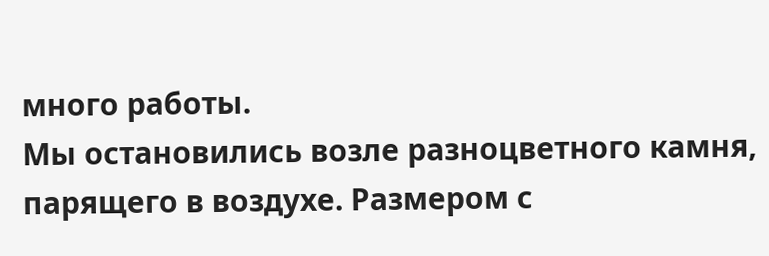много работы.
Мы остановились возле разноцветного камня, парящего в воздухе. Размером с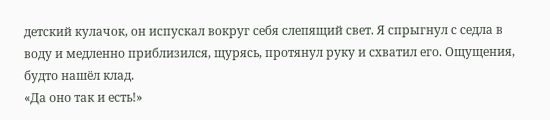детский кулачок, он испускал вокруг себя слепящий свет. Я спрыгнул с седла в воду и медленно приблизился, щурясь, протянул руку и схватил его. Ощущения, будто нашёл клад.
«Да оно так и есть!»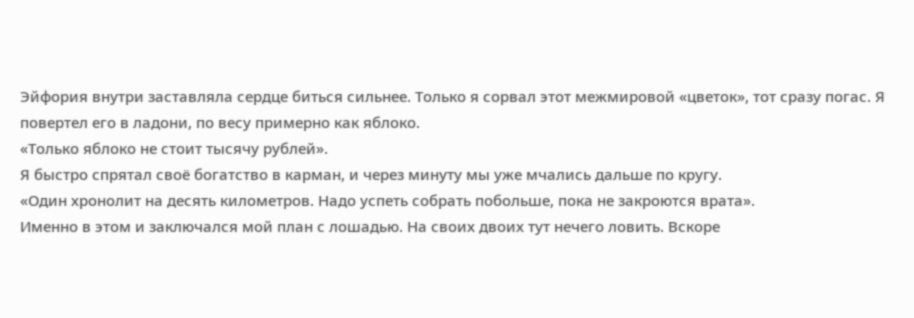Эйфория внутри заставляла сердце биться сильнее. Только я сорвал этот межмировой «цветок», тот сразу погас. Я повертел его в ладони, по весу примерно как яблоко.
«Только яблоко не стоит тысячу рублей».
Я быстро спрятал своё богатство в карман, и через минуту мы уже мчались дальше по кругу.
«Один хронолит на десять километров. Надо успеть собрать побольше, пока не закроются врата».
Именно в этом и заключался мой план с лошадью. На своих двоих тут нечего ловить. Вскоре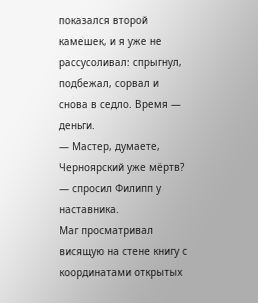показался второй камешек, и я уже не рассусоливал: спрыгнул, подбежал, сорвал и снова в седло. Время — деньги.
— Мастер, думаете, Черноярский уже мёртв? — спросил Филипп у наставника.
Маг просматривал висящую на стене книгу с координатами открытых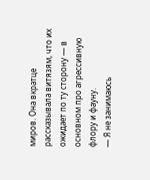миров. Она вкратце рассказывала витязям, что их ожидает по ту сторону — в основном про агрессивную флору и фауну.
— Я не занимаюсь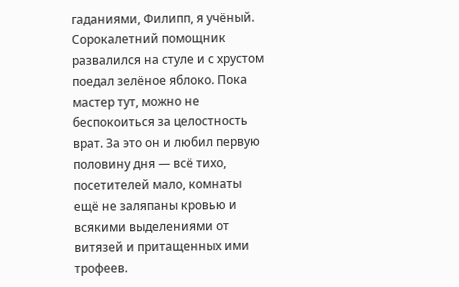гаданиями, Филипп, я учёный.
Сорокалетний помощник развалился на стуле и с хрустом поедал зелёное яблоко. Пока мастер тут, можно не беспокоиться за целостность врат. За это он и любил первую половину дня — всё тихо, посетителей мало, комнаты ещё не заляпаны кровью и всякими выделениями от витязей и притащенных ими трофеев.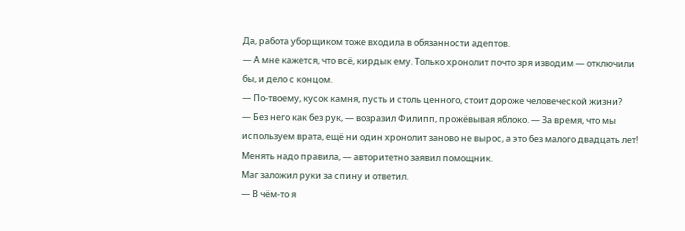Да, работа уборщиком тоже входила в обязанности адептов.
— А мне кажется, что всё, кирдык ему. Только хронолит почто зря изводим — отключили бы, и дело с концом.
— По-твоему, кусок камня, пусть и столь ценного, стоит дороже человеческой жизни?
— Без него как без рук, — возразил Филипп, прожёвывая яблоко. — За время, что мы используем врата, ещё ни один хронолит заново не вырос, а это без малого двадцать лет! Менять надо правила, — авторитетно заявил помощник.
Маг заложил руки за спину и ответил.
— В чём-то я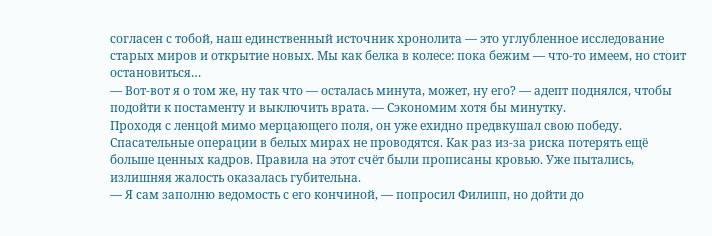согласен с тобой, наш единственный источник хронолита — это углубленное исследование старых миров и открытие новых. Мы как белка в колесе: пока бежим — что-то имеем, но стоит остановиться…
— Вот-вот я о том же, ну так что — осталась минута, может, ну его? — адепт поднялся, чтобы подойти к постаменту и выключить врата. — Сэкономим хотя бы минутку.
Проходя с ленцой мимо мерцающего поля, он уже ехидно предвкушал свою победу. Спасательные операции в белых мирах не проводятся. Как раз из-за риска потерять ещё больше ценных кадров. Правила на этот счёт были прописаны кровью. Уже пытались, излишняя жалость оказалась губительна.
— Я сам заполню ведомость с его кончиной, — попросил Филипп, но дойти до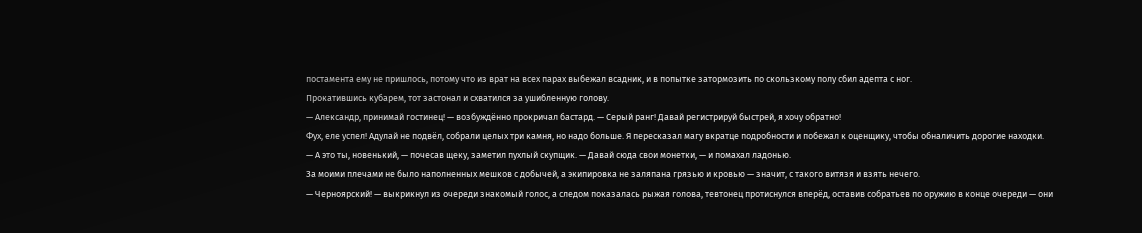постамента ему не пришлось, потому что из врат на всех парах выбежал всадник, и в попытке затормозить по скользкому полу сбил адепта с ног.
Прокатившись кубарем, тот застонал и схватился за ушибленную голову.
— Александр, принимай гостинец! — возбуждëнно прокричал бастард. — Серый ранг! Давай регистрируй быстрей, я хочу обратно!
Фух, еле успел! Адулай не подвёл, собрали целых три камня, но надо больше. Я пересказал магу вкратце подробности и побежал к оценщику, чтобы обналичить дорогие находки.
— А это ты, новенький, — почесав щеку, заметил пухлый скупщик. — Давай сюда свои монетки, — и помахал ладонью.
За моими плечами не было наполненных мешков с добычей, а экипировка не заляпана грязью и кровью — значит, с такого витязя и взять нечего.
— Черноярский! — выкрикнул из очереди знакомый голос, а следом показалась рыжая голова, тевтонец протиснулся вперёд, оставив собратьев по оружию в конце очереди — они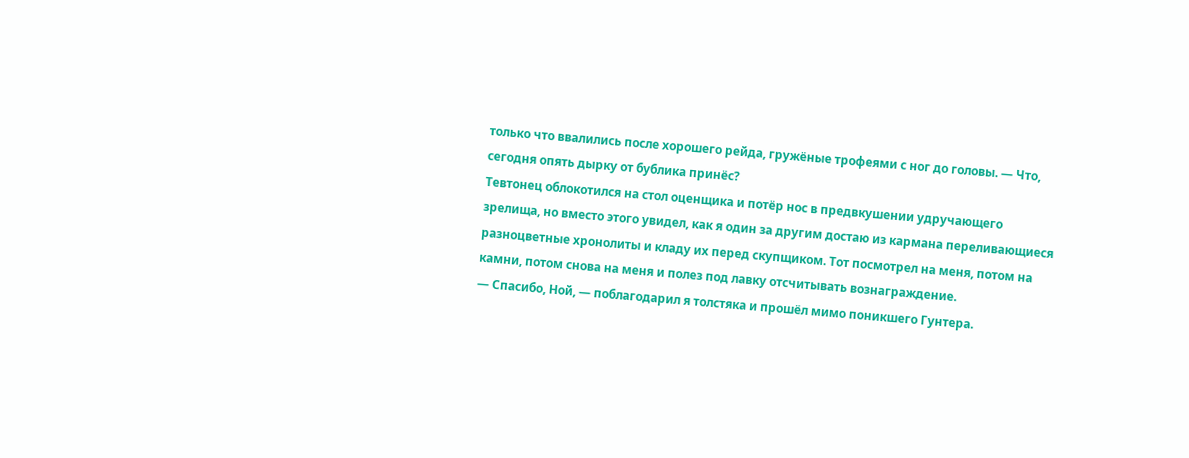только что ввалились после хорошего рейда, гружёные трофеями с ног до головы. — Что, сегодня опять дырку от бублика принёс?
Тевтонец облокотился на стол оценщика и потёр нос в предвкушении удручающего зрелища, но вместо этого увидел, как я один за другим достаю из кармана переливающиеся разноцветные хронолиты и кладу их перед скупщиком. Тот посмотрел на меня, потом на камни, потом снова на меня и полез под лавку отсчитывать вознаграждение.
— Спасибо, Ной, — поблагодарил я толстяка и прошёл мимо поникшего Гунтера.